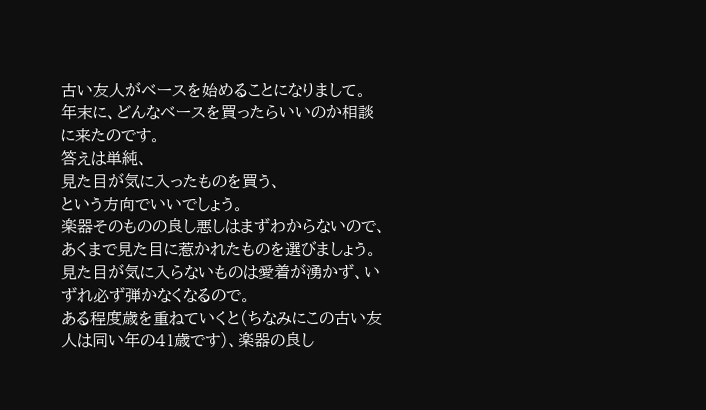古い友人がベースを始めることになりまして。
年末に、どんなベースを買ったらいいのか相談に来たのです。
答えは単純、
見た目が気に入ったものを買う、
という方向でいいでしょう。
楽器そのものの良し悪しはまずわからないので、あくまで見た目に惹かれたものを選びましょう。見た目が気に入らないものは愛着が湧かず、いずれ必ず弾かなくなるので。
ある程度歳を重ねていくと(ちなみにこの古い友人は同い年の41歳です)、楽器の良し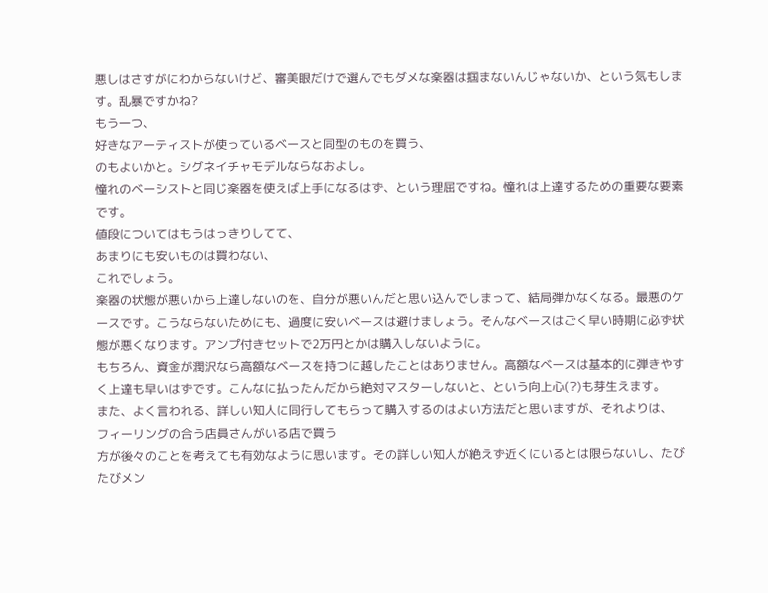悪しはさすがにわからないけど、審美眼だけで選んでもダメな楽器は掴まないんじゃないか、という気もします。乱暴ですかね?
もう一つ、
好きなアーティストが使っているベースと同型のものを買う、
のもよいかと。シグネイチャモデルならなおよし。
憧れのベーシストと同じ楽器を使えば上手になるはず、という理屈ですね。憧れは上達するための重要な要素です。
値段についてはもうはっきりしてて、
あまりにも安いものは買わない、
これでしょう。
楽器の状態が悪いから上達しないのを、自分が悪いんだと思い込んでしまって、結局弾かなくなる。最悪のケースです。こうならないためにも、過度に安いベースは避けましょう。そんなベースはごく早い時期に必ず状態が悪くなります。アンプ付きセットで2万円とかは購入しないように。
もちろん、資金が潤沢なら高額なベースを持つに越したことはありません。高額なベースは基本的に弾きやすく上達も早いはずです。こんなに払ったんだから絶対マスターしないと、という向上心(?)も芽生えます。
また、よく言われる、詳しい知人に同行してもらって購入するのはよい方法だと思いますが、それよりは、
フィーリングの合う店員さんがいる店で買う
方が後々のことを考えても有効なように思います。その詳しい知人が絶えず近くにいるとは限らないし、たびたびメン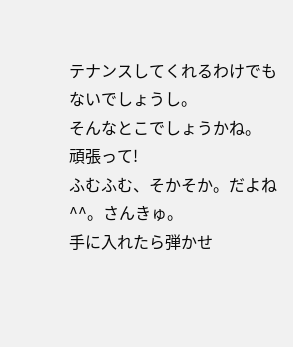テナンスしてくれるわけでもないでしょうし。
そんなとこでしょうかね。
頑張って!
ふむふむ、そかそか。だよね^^。さんきゅ。
手に入れたら弾かせ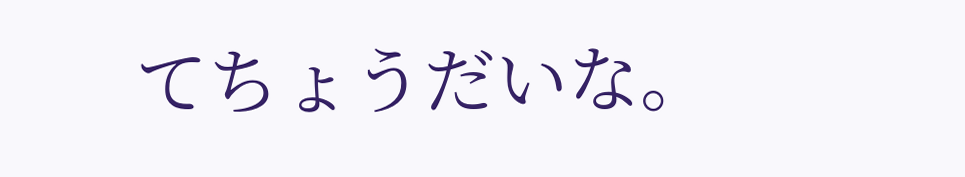てちょうだいな。